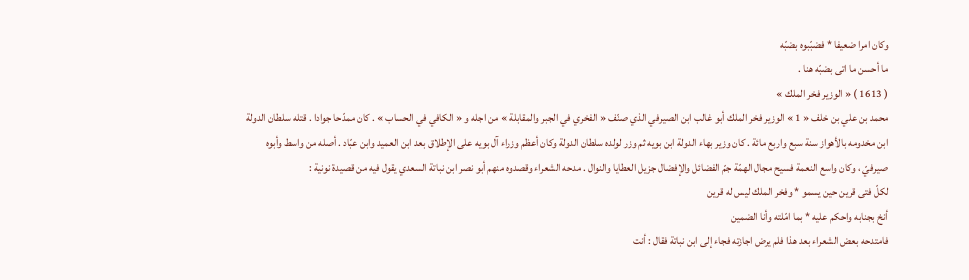وكان امرا ضعيفا * فضبّبوه بضبّه
ما أحسن ما اتى بضبّه هنا .
( 1613 ) « الوزير فخر الملك »
محمد بن علي بن خلف « 1 » الوزير فخر الملك أبو غالب ابن الصيرفي الذي صنّف « الفخري في الجبر والمقابلة » من اجله و « الكافي في الحساب » . كان ممدّحا جوادا . قتله سلطان الدولة ابن مخدومه بالأهواز سنة سبع واربع مائة . كان وزير بهاء الدولة ابن بويه ثم وزر لولده سلطان الدولة وكان أعظم وزراء آل بويه على الإطلاق بعد ابن العميد وابن عبّاد . أصله من واسط وأبوه صيرفيّ ، وكان واسع النعمة فسيح مجال الهمّة جمّ الفضائل والإفضال جزيل العطايا والنوال . مدحه الشعراء وقصدوه منهم أبو نصر ابن نباتة السعدي يقول فيه من قصيدة نونية :
لكلّ فتى قرين حين يسمو * وفخر الملك ليس له قرين
أنخ بجنابه واحكم عليه * بما امّلته وأنا الضمين
فامتدحه بعض الشعراء بعد هذا فلم يرض اجازته فجاء إلى ابن نباتة فقال : أنت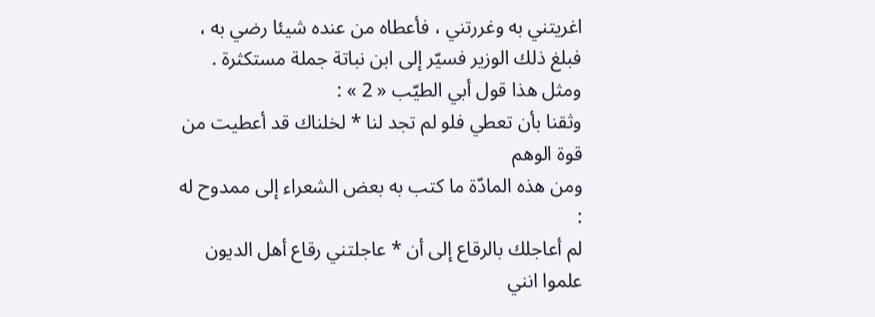اغريتني به وغررتني ، فأعطاه من عنده شيئا رضي به ، فبلغ ذلك الوزير فسيّر إلى ابن نباتة جملة مستكثرة . ومثل هذا قول أبي الطيّب « 2 » :
وثقنا بأن تعطي فلو لم تجد لنا * لخلناك قد أعطيت من قوة الوهم
ومن هذه المادّة ما كتب به بعض الشعراء إلى ممدوح له :
لم أعاجلك بالرقاع إلى أن * عاجلتني رقاع أهل الديون
علموا انني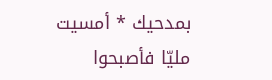بمدحيك * أمسيت مليّا فأصبحوا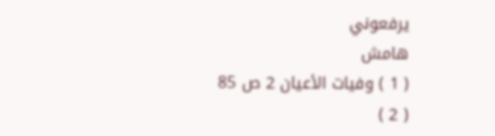يرفعوني
هامش
( 1 ) وفيات الأعيان 2 ص 85
( 2 )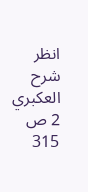انظر شرح العكبري 2 ص 315